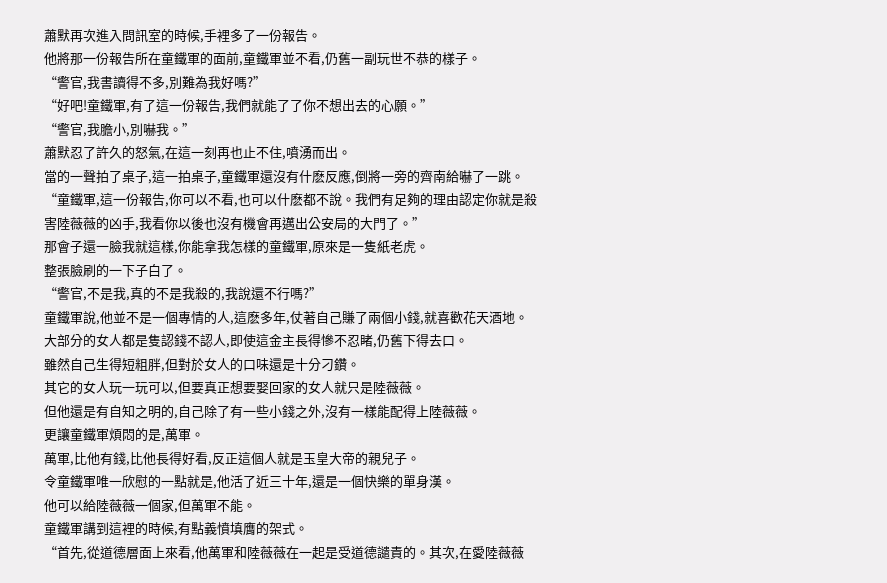蕭默再次進入問訊室的時候,手裡多了一份報告。
他將那一份報告所在童鐵軍的面前,童鐵軍並不看,仍舊一副玩世不恭的樣子。
“警官,我書讀得不多,別難為我好嗎?”
“好吧!童鐵軍,有了這一份報告,我們就能了了你不想出去的心願。”
“警官,我膽小,別嚇我。”
蕭默忍了許久的怒氣,在這一刻再也止不住,噴湧而出。
當的一聲拍了桌子,這一拍桌子,童鐵軍還沒有什麽反應,倒將一旁的齊南給嚇了一跳。
“童鐵軍,這一份報告,你可以不看,也可以什麽都不說。我們有足夠的理由認定你就是殺害陸薇薇的凶手,我看你以後也沒有機會再邁出公安局的大門了。”
那會子還一臉我就這樣,你能拿我怎樣的童鐵軍,原來是一隻紙老虎。
整張臉刷的一下子白了。
“警官,不是我,真的不是我殺的,我說還不行嗎?”
童鐵軍說,他並不是一個專情的人,這麽多年,仗著自己賺了兩個小錢,就喜歡花天酒地。
大部分的女人都是隻認錢不認人,即使這金主長得慘不忍睹,仍舊下得去口。
雖然自己生得短粗胖,但對於女人的口味還是十分刁鑽。
其它的女人玩一玩可以,但要真正想要娶回家的女人就只是陸薇薇。
但他還是有自知之明的,自己除了有一些小錢之外,沒有一樣能配得上陸薇薇。
更讓童鐵軍煩悶的是,萬軍。
萬軍,比他有錢,比他長得好看,反正這個人就是玉皇大帝的親兒子。
令童鐵軍唯一欣慰的一點就是,他活了近三十年,還是一個快樂的單身漢。
他可以給陸薇薇一個家,但萬軍不能。
童鐵軍講到這裡的時候,有點義憤填膺的架式。
“首先,從道德層面上來看,他萬軍和陸薇薇在一起是受道德譴責的。其次,在愛陸薇薇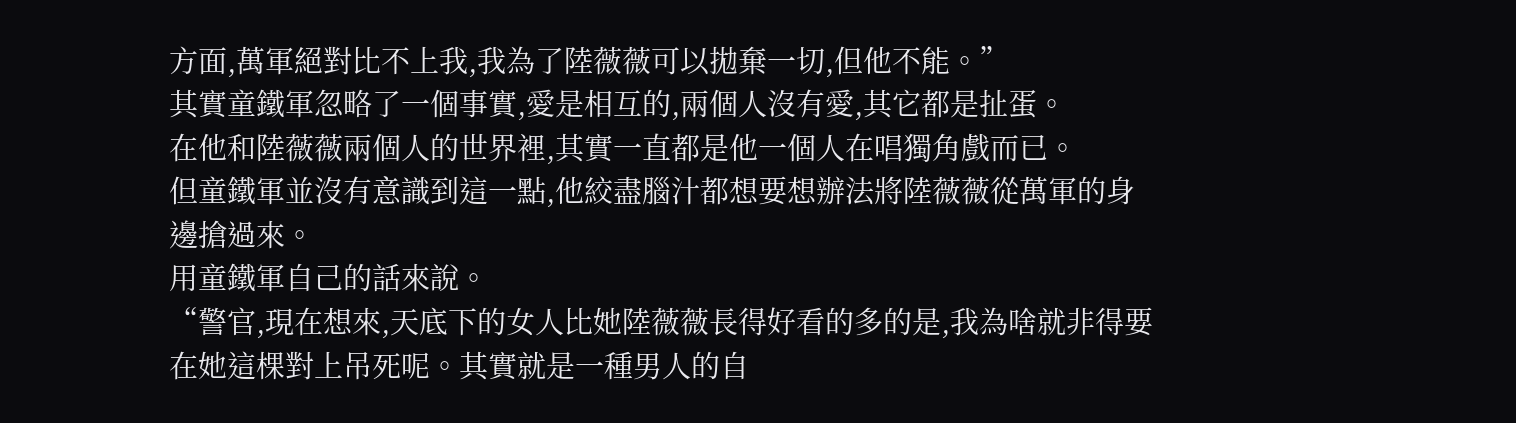方面,萬軍絕對比不上我,我為了陸薇薇可以拋棄一切,但他不能。”
其實童鐵軍忽略了一個事實,愛是相互的,兩個人沒有愛,其它都是扯蛋。
在他和陸薇薇兩個人的世界裡,其實一直都是他一個人在唱獨角戲而已。
但童鐵軍並沒有意識到這一點,他絞盡腦汁都想要想辦法將陸薇薇從萬軍的身邊搶過來。
用童鐵軍自己的話來說。
“警官,現在想來,天底下的女人比她陸薇薇長得好看的多的是,我為啥就非得要在她這棵對上吊死呢。其實就是一種男人的自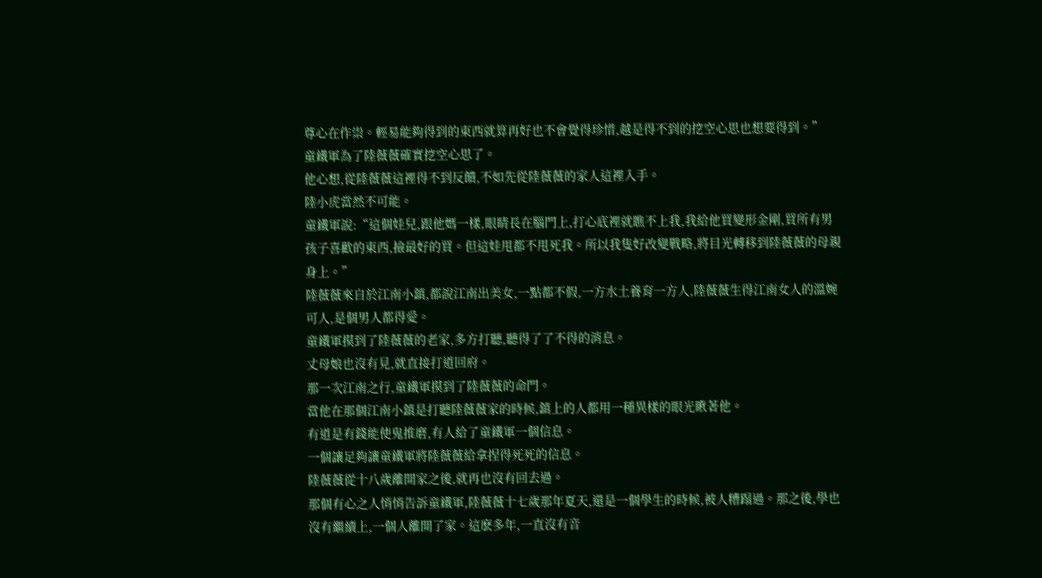尊心在作祟。輕易能夠得到的東西就算再好也不會覺得珍惜,越是得不到的挖空心思也想要得到。”
童鐵軍為了陸薇薇確實挖空心思了。
他心想,從陸薇薇這裡得不到反饋,不如先從陸薇薇的家人這裡入手。
陸小虎當然不可能。
童鐵軍說:“這個娃兒,跟他媽一樣,眼睛長在腦門上,打心底裡就瞧不上我,我給他買變形金剛,買所有男孩子喜歡的東西,撿最好的買。但這娃甩都不甩死我。所以我隻好改變戰略,將目光轉移到陸薇薇的母親身上。”
陸薇薇來自於江南小鎮,都說江南出美女,一點都不假,一方水土養育一方人,陸薇薇生得江南女人的溫婉可人,是個男人都得愛。
童鐵軍摸到了陸薇薇的老家,多方打聽,聽得了了不得的消息。
丈母娘也沒有見,就直接打道回府。
那一次江南之行,童鐵軍摸到了陸薇薇的命門。
當他在那個江南小鎮是打聽陸薇薇家的時候,鎮上的人都用一種異樣的眼光瞅著他。
有道是有錢能使鬼推磨,有人給了童鐵軍一個信息。
一個讓足夠讓童鐵軍將陸薇薇給拿捏得死死的信息。
陸薇薇從十八歲離開家之後,就再也沒有回去過。
那個有心之人悄悄告訴童鐵軍,陸薇薇十七歲那年夏天,還是一個學生的時候,被人糟蹋過。那之後,學也沒有繼續上,一個人離開了家。這麽多年,一直沒有音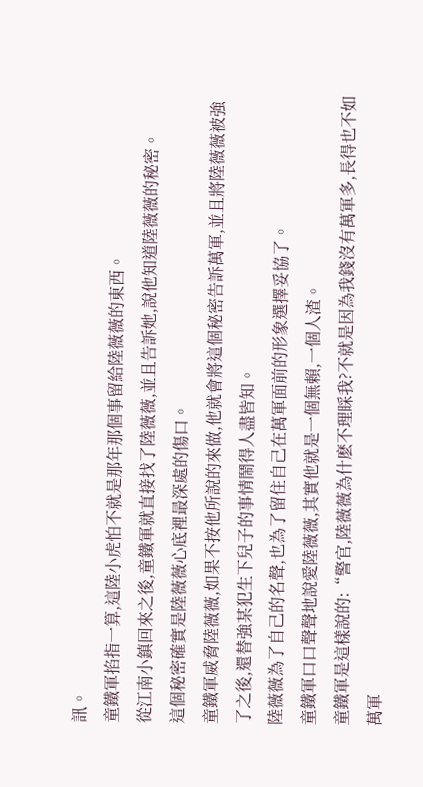訊。
童鐵軍掐指一算,這陸小虎怕不就是那年那個事留給陸薇薇的東西。
從江南小鎮回來之後,童鐵軍就直接找了陸薇薇,並且告訴她,說他知道陸薇薇的秘密。
這個秘密確實是陸薇薇心底裡最深處的傷口。
童鐵軍威脅陸薇薇,如果不按他所說的來做,他就會將這個秘密告訴萬軍,並且將陸薇薇被強了之後,還替強某犯生下兒子的事情鬧得人盡皆知。
陸薇薇為了自己的名聲,也為了留住自己在萬軍面前的形象選擇妥協了。
童鐵軍口口聲聲地說愛陸薇薇,其實他就是一個無賴,一個人渣。
童鐵軍是這樣說的:“警官,陸薇薇為什麽不理睬我?不就是因為我錢沒有萬軍多,長得也不如萬軍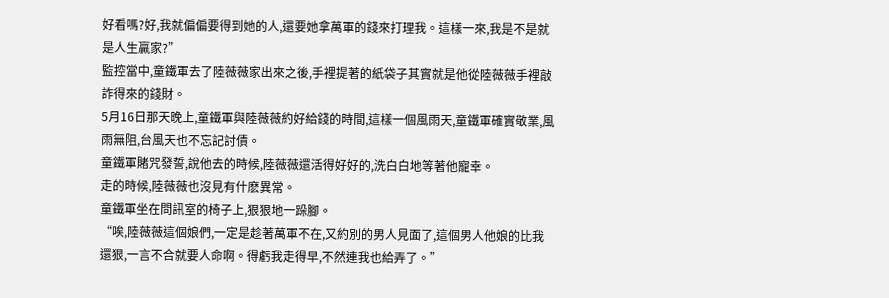好看嗎?好,我就偏偏要得到她的人,還要她拿萬軍的錢來打理我。這樣一來,我是不是就是人生贏家?”
監控當中,童鐵軍去了陸薇薇家出來之後,手裡提著的紙袋子其實就是他從陸薇薇手裡敲詐得來的錢財。
5月16日那天晚上,童鐵軍與陸薇薇約好給錢的時間,這樣一個風雨天,童鐵軍確實敬業,風雨無阻,台風天也不忘記討債。
童鐵軍賭咒發誓,說他去的時候,陸薇薇還活得好好的,洗白白地等著他寵幸。
走的時候,陸薇薇也沒見有什麽異常。
童鐵軍坐在問訊室的椅子上,狠狠地一跺腳。
“唉,陸薇薇這個娘們,一定是趁著萬軍不在,又約別的男人見面了,這個男人他娘的比我還狠,一言不合就要人命啊。得虧我走得早,不然連我也給弄了。”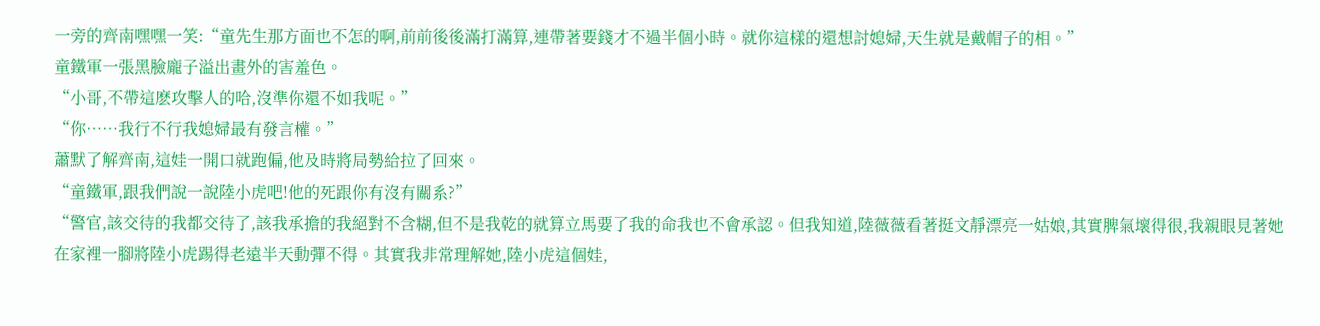一旁的齊南嘿嘿一笑:“童先生那方面也不怎的啊,前前後後滿打滿算,連帶著要錢才不過半個小時。就你這樣的還想討媳婦,天生就是戴帽子的相。”
童鐵軍一張黑臉龐子溢出畫外的害羞色。
“小哥,不帶這麽攻擊人的哈,沒準你還不如我呢。”
“你……我行不行我媳婦最有發言權。”
蕭默了解齊南,這娃一開口就跑偏,他及時將局勢給拉了回來。
“童鐵軍,跟我們說一說陸小虎吧!他的死跟你有沒有關系?”
“警官,該交待的我都交待了,該我承擔的我絕對不含糊,但不是我乾的就算立馬要了我的命我也不會承認。但我知道,陸薇薇看著挺文靜漂亮一姑娘,其實脾氣壞得很,我親眼見著她在家裡一腳將陸小虎踢得老遠半天動彈不得。其實我非常理解她,陸小虎這個娃,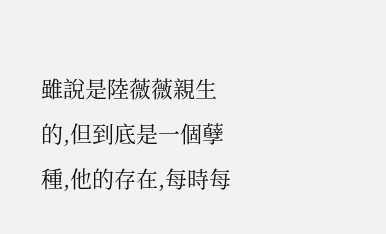雖說是陸薇薇親生的,但到底是一個孽種,他的存在,每時每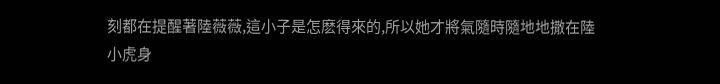刻都在提醒著陸薇薇,這小子是怎麽得來的,所以她才將氣隨時隨地地撒在陸小虎身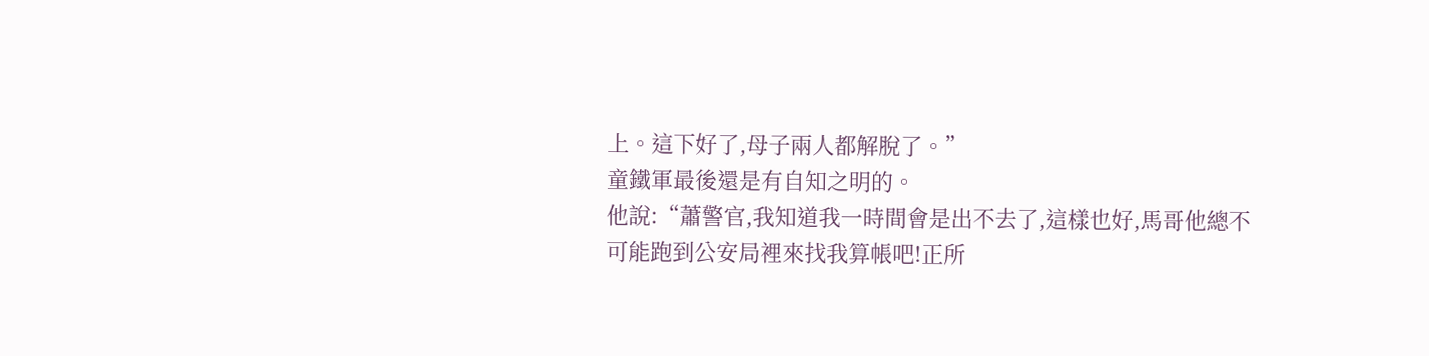上。這下好了,母子兩人都解脫了。”
童鐵軍最後還是有自知之明的。
他說:“蕭警官,我知道我一時間會是出不去了,這樣也好,馬哥他總不可能跑到公安局裡來找我算帳吧!正所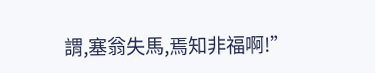謂,塞翁失馬,焉知非福啊!”